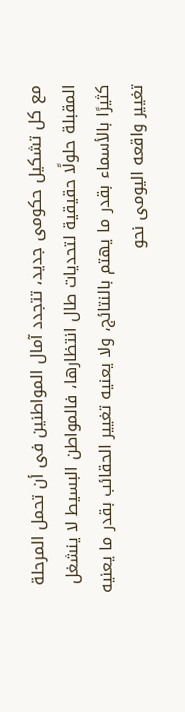مع كل تشكيل حكومى جديد، تتجدد آمال المواطنين فى أن تحمل المرحلة المقبلة حلولًا حقيقية لتحديات طال انتظارها، فالمواطن البسيط لا ينشغل كثيرًا بالأسماء بقدر ما يهتم بالنتائج، ولا يعنيه تغيير الحقائب بقدر ما يعنيه تغيير واقعه اليومى نحو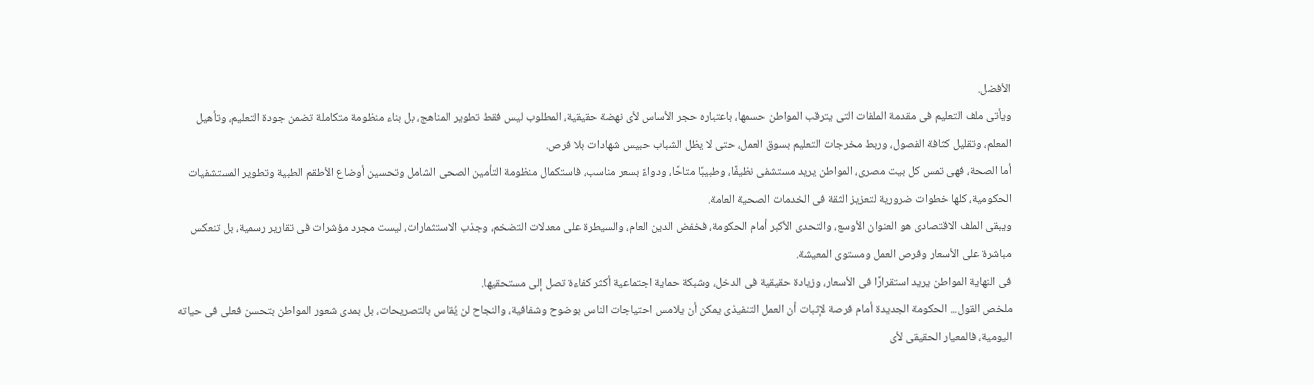الأفضل.
ويأتى ملف التعليم فى مقدمة الملفات التى يترقب المواطن حسمها، باعتباره حجر الأساس لأى نهضة حقيقية، المطلوب ليس فقط تطوير المناهج، بل بناء منظومة متكاملة تضمن جودة التعليم، وتأهيل المعلم، وتقليل كثافة الفصول، وربط مخرجات التعليم بسوق العمل، حتى لا يظل الشباب حبيس شهادات بلا فرص.
أما الصحة، فهى تمس كل بيت مصرى، المواطن يريد مستشفى نظيفًا، وطبيبًا متاحًا، ودواءً بسعر مناسب، فاستكمال منظومة التأمين الصحى الشامل وتحسين أوضاع الأطقم الطبية وتطوير المستشفيات الحكومية، كلها خطوات ضرورية لتعزيز الثقة فى الخدمات الصحية العامة.
ويبقى الملف الاقتصادى هو العنوان الأوسع، والتحدى الأكبر أمام الحكومة، فخفض الدين العام، والسيطرة على معدلات التضخم، وجذب الاستثمارات، ليست مجرد مؤشرات فى تقارير رسمية، بل تنعكس مباشرة على الأسعار وفرص العمل ومستوى المعيشة.
فى النهاية المواطن يريد استقرارًا فى الأسعار، وزيادة حقيقية فى الدخل، وشبكة حماية اجتماعية أكثر كفاءة تصل إلى مستحقيها.
ملخص القول... الحكومة الجديدة أمام فرصة لإثبات أن العمل التنفيذى يمكن أن يلامس احتياجات الناس بوضوح وشفافية، والنجاح لن يُقاس بالتصريحات، بل بمدى شعور المواطن بتحسن فعلى فى حياته اليومية، فالمعيار الحقيقى لأى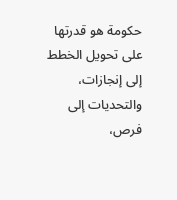حكومة هو قدرتها على تحويل الخطط إلى إنجازات، والتحديات إلى فرص،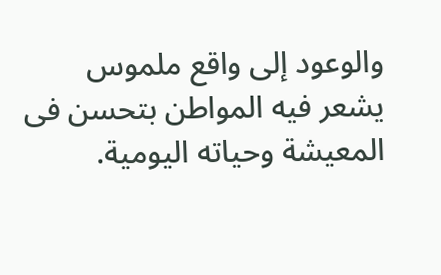والوعود إلى واقع ملموس يشعر فيه المواطن بتحسن فى المعيشة وحياته اليومية.